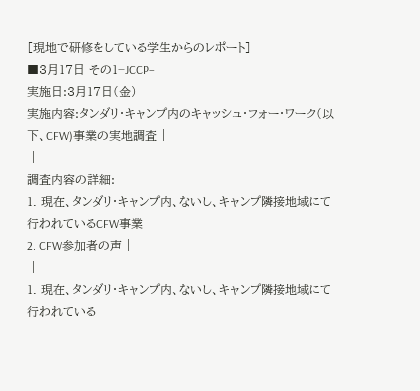[現地で研修をしている学生からのレポート]
■3月17日 その1−JCCP−
実施日:3月17日(金)
実施内容:タンダリ・キャンプ内のキャッシュ・フォー・ワーク(以下、CFW)事業の実地調査 |
 |
調査内容の詳細:
1. 現在、タンダリ・キャンプ内、ないし、キャンプ隣接地域にて行われているCFW事業
2. CFW参加者の声 |
 |
1. 現在、タンダリ・キャンプ内、ないし、キャンプ隣接地域にて行われている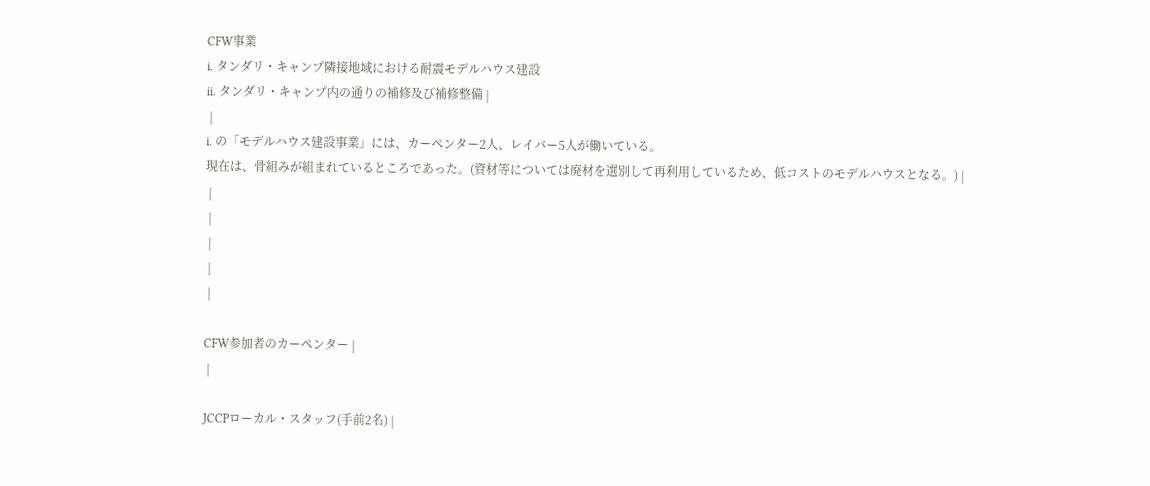CFW事業
i. タンダリ・キャンプ隣接地域における耐震モデルハウス建設
ii. タンダリ・キャンプ内の通りの補修及び補修整備 |
 |
i. の「モデルハウス建設事業」には、カーペンター2人、レイバー5人が働いている。
現在は、骨組みが組まれているところであった。(資材等については廃材を選別して再利用しているため、低コストのモデルハウスとなる。) |
 |
 |
 |
 |
 |

CFW参加者のカーペンター |
 |

JCCPローカル・スタッフ(手前2名) |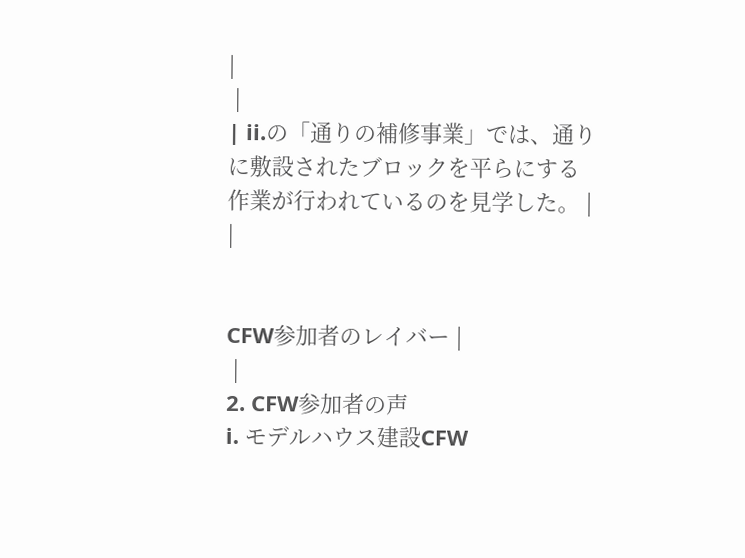|
 |
| ii.の「通りの補修事業」では、通りに敷設されたブロックを平らにする作業が行われているのを見学した。 |
|


CFW参加者のレイバー |
 |
2. CFW参加者の声
i. モデルハウス建設CFW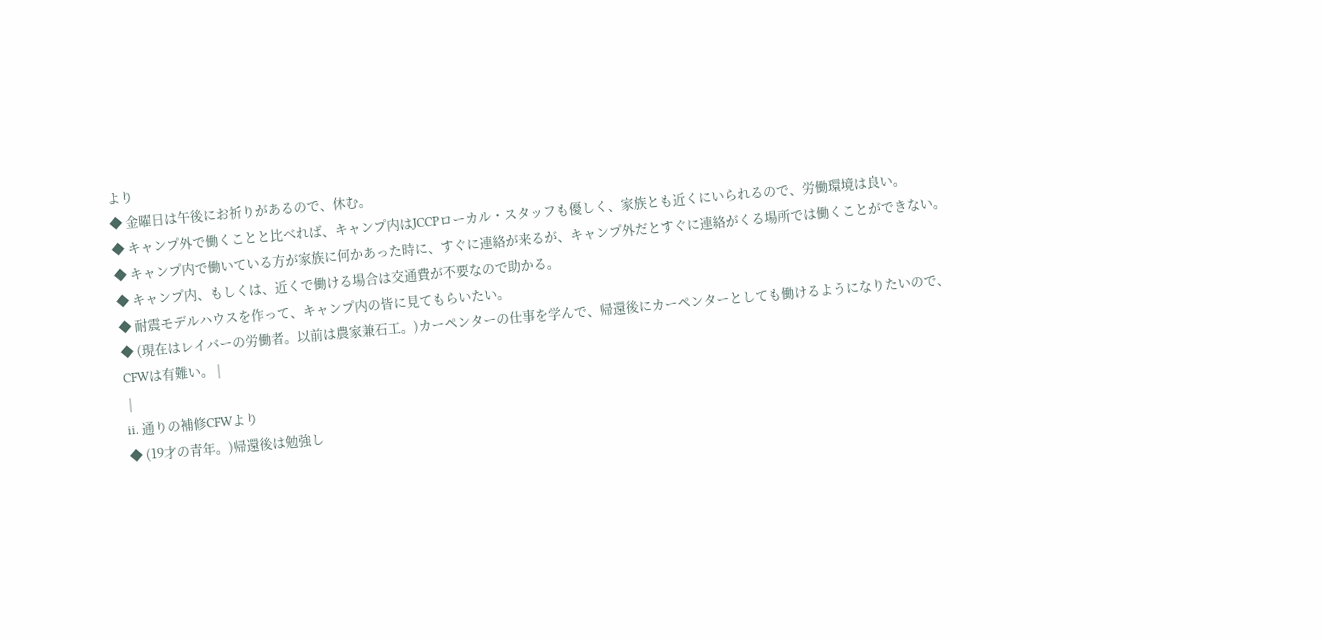より
◆ 金曜日は午後にお祈りがあるので、休む。
◆ キャンプ外で働くことと比べれば、キャンプ内はJCCPローカル・スタッフも優しく、家族とも近くにいられるので、労働環境は良い。
◆ キャンプ内で働いている方が家族に何かあった時に、すぐに連絡が来るが、キャンプ外だとすぐに連絡がくる場所では働くことができない。
◆ キャンプ内、もしくは、近くで働ける場合は交通費が不要なので助かる。
◆ 耐震モデルハウスを作って、キャンプ内の皆に見てもらいたい。
◆ (現在はレイバーの労働者。以前は農家兼石工。)カーペンターの仕事を学んで、帰還後にカーペンターとしても働けるようになりたいので、CFWは有難い。 |
 |
ii. 通りの補修CFWより
◆ (19才の青年。)帰還後は勉強し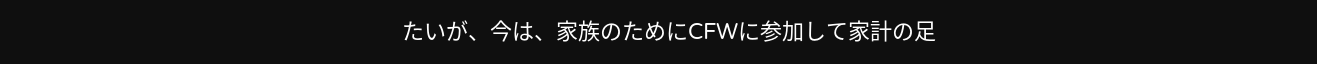たいが、今は、家族のためにCFWに参加して家計の足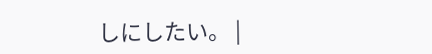しにしたい。 |